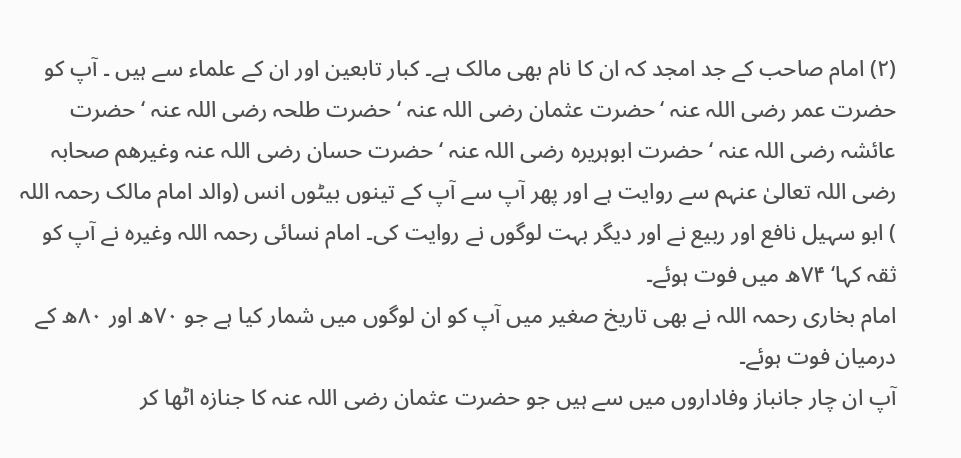(۲) امام صاحب کے جد امجد کہ ان کا نام بھی مالک ہے۔ کبار تابعین اور ان کے علماء سے ہیں ۔ آپ کو حضرت عمر رضی اللہ عنہ ‘حضرت عثمان رضی اللہ عنہ ‘ حضرت طلحہ رضی اللہ عنہ ‘ حضرت عائشہ رضی اللہ عنہ ‘ حضرت ابوہریرہ رضی اللہ عنہ ‘ حضرت حسان رضی اللہ عنہ وغیرھم صحابہ رضی اللہ تعالیٰ عنہم سے روایت ہے اور پھر آپ سے آپ کے تینوں بیٹوں انس (والد امام مالک رحمہ اللہ ) ابو سہیل نافع اور ربیع نے اور دیگر بہت لوگوں نے روایت کی۔ امام نسائی رحمہ اللہ وغیرہ نے آپ کو ثقہ کہا‘ ۷۴ھ میں فوت ہوئے۔
امام بخاری رحمہ اللہ نے بھی تاریخ صغیر میں آپ کو ان لوگوں میں شمار کیا ہے جو ۷۰ھ اور ۸۰ھ کے درمیان فوت ہوئے۔
آپ ان چار جانباز وفاداروں میں سے ہیں جو حضرت عثمان رضی اللہ عنہ کا جنازہ اٹھا کر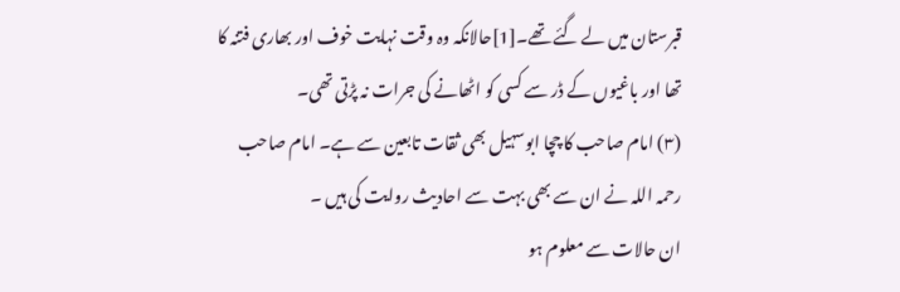قبرستان میں لے گئے تھے۔[1]حالانکہ وہ وقت نہایت خوف اور بھاری فتنہ کا تھا اور باغیوں کے ڈر سے کسی کو اٹھانے کی جرات نہ پڑتی تھی۔
(۳) امام صاحب کا چچا ابوسہیل بھی ثقات تابعین سے ہے۔ امام صاحب رحمہ اللہ نے ان سے بھی بہت سے احادیث روایت کی ہیں ۔
ان حالات سے معلوم ہو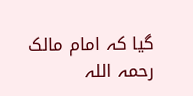گیا کہ امام مالک رحمہ اللہ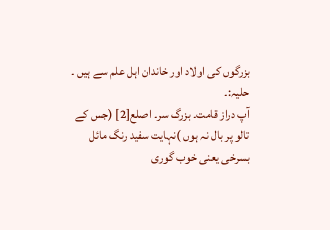بزرگوں کی اولاد اور خاندان اہل علم سے ہیں ۔
حلیہ:۔
آپ دراز قامت۔ بزرگ سر۔ اصلع[2] (جس کے تالو پر بال نہ ہوں )نہایت سفید رنگ مائل بسرخی یعنی خوب گوری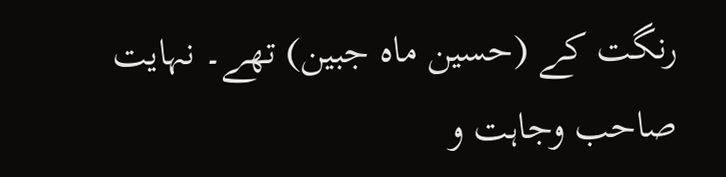رنگت کے (حسین ماہ جبین) تھے۔ نہایت صاحب وجاہت و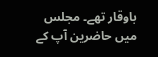باوقار تھے۔ مجلس میں حاضرین آپ کے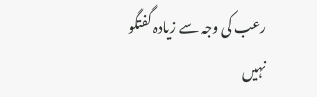رعب کی وجہ سے زیادہ گفتگو نہیں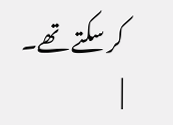کر سکتے تھے۔
|